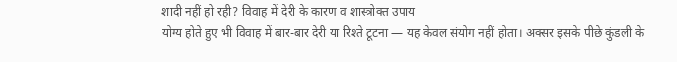शादी नहीं हो रही? विवाह में देरी के कारण व शास्त्रोक्त उपाय
योग्य होते हुए भी विवाह में बार-बार देरी या रिश्ते टूटना — यह केवल संयोग नहीं होता। अक्सर इसके पीछे कुंडली के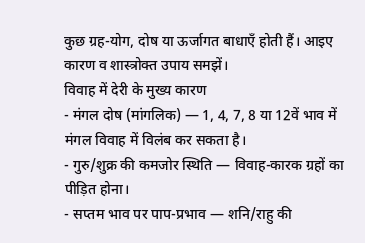कुछ ग्रह-योग, दोष या ऊर्जागत बाधाएँ होती हैं। आइए कारण व शास्त्रोक्त उपाय समझें।
विवाह में देरी के मुख्य कारण
- मंगल दोष (मांगलिक) — 1, 4, 7, 8 या 12वें भाव में मंगल विवाह में विलंब कर सकता है।
- गुरु/शुक्र की कमजोर स्थिति — विवाह-कारक ग्रहों का पीड़ित होना।
- सप्तम भाव पर पाप-प्रभाव — शनि/राहु की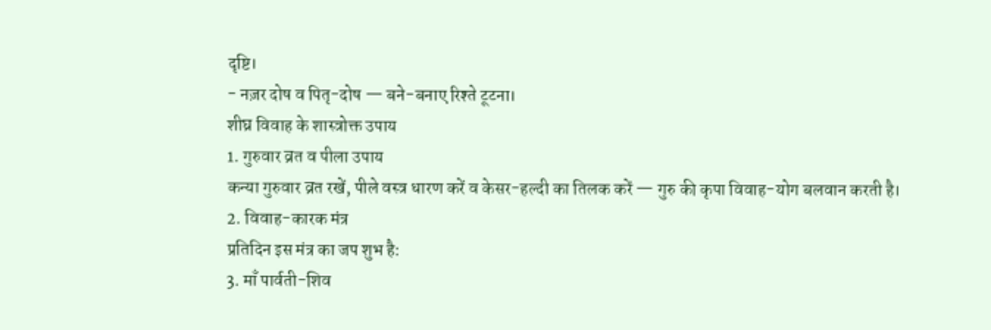दृष्टि।
- नज़र दोष व पितृ-दोष — बने-बनाए रिश्ते टूटना।
शीघ्र विवाह के शास्त्रोक्त उपाय
1. गुरुवार व्रत व पीला उपाय
कन्या गुरुवार व्रत रखें, पीले वस्त्र धारण करें व केसर-हल्दी का तिलक करें — गुरु की कृपा विवाह-योग बलवान करती है।
2. विवाह-कारक मंत्र
प्रतिदिन इस मंत्र का जप शुभ है:
3. माँ पार्वती-शिव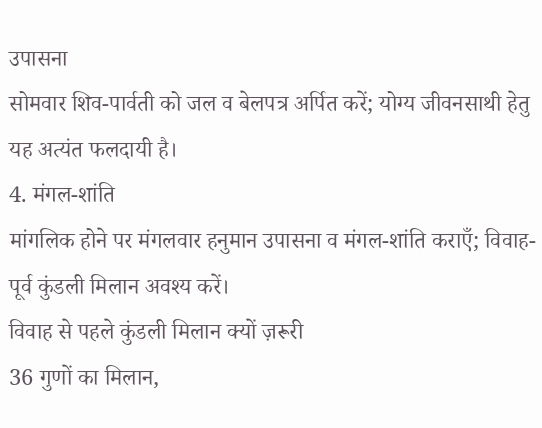उपासना
सोमवार शिव-पार्वती को जल व बेलपत्र अर्पित करें; योग्य जीवनसाथी हेतु यह अत्यंत फलदायी है।
4. मंगल-शांति
मांगलिक होने पर मंगलवार हनुमान उपासना व मंगल-शांति कराएँ; विवाह-पूर्व कुंडली मिलान अवश्य करें।
विवाह से पहले कुंडली मिलान क्यों ज़रूरी
36 गुणों का मिलान,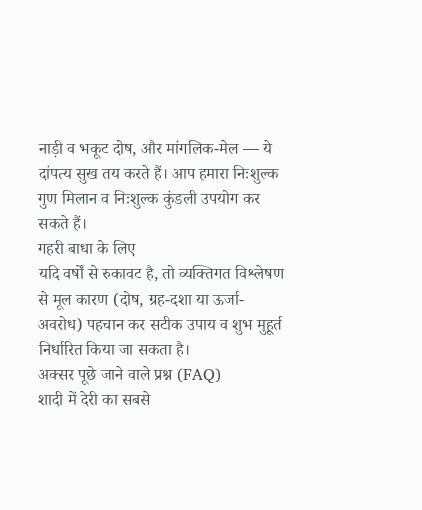नाड़ी व भकूट दोष, और मांगलिक-मेल — ये दांपत्य सुख तय करते हैं। आप हमारा निःशुल्क गुण मिलान व निःशुल्क कुंडली उपयोग कर सकते हैं।
गहरी बाधा के लिए
यदि वर्षों से रुकावट है, तो व्यक्तिगत विश्लेषण से मूल कारण (दोष, ग्रह-दशा या ऊर्जा-अवरोध) पहचान कर सटीक उपाय व शुभ मुहूर्त निर्धारित किया जा सकता है।
अक्सर पूछे जाने वाले प्रश्न (FAQ)
शादी में देरी का सबसे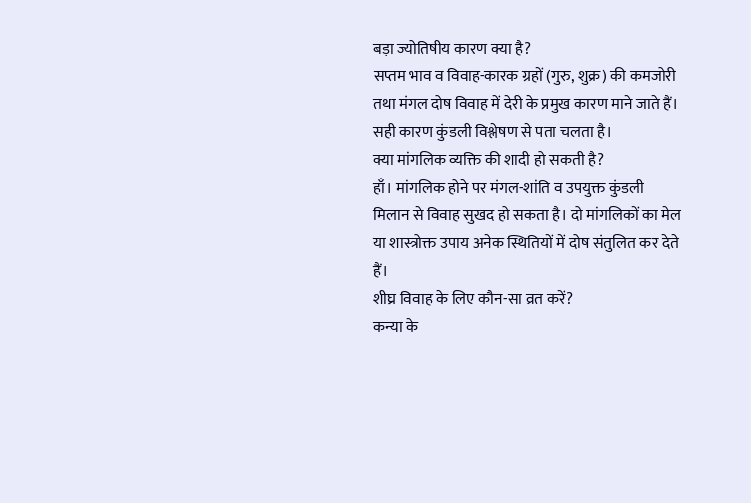बड़ा ज्योतिषीय कारण क्या है?
सप्तम भाव व विवाह-कारक ग्रहों (गुरु, शुक्र) की कमजोरी तथा मंगल दोष विवाह में देरी के प्रमुख कारण माने जाते हैं। सही कारण कुंडली विश्लेषण से पता चलता है।
क्या मांगलिक व्यक्ति की शादी हो सकती है?
हाँ। मांगलिक होने पर मंगल-शांति व उपयुक्त कुंडली मिलान से विवाह सुखद हो सकता है। दो मांगलिकों का मेल या शास्त्रोक्त उपाय अनेक स्थितियों में दोष संतुलित कर देते हैं।
शीघ्र विवाह के लिए कौन-सा व्रत करें?
कन्या के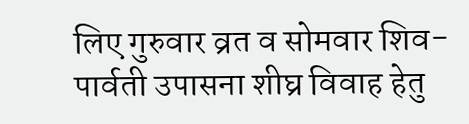लिए गुरुवार व्रत व सोमवार शिव-पार्वती उपासना शीघ्र विवाह हेतु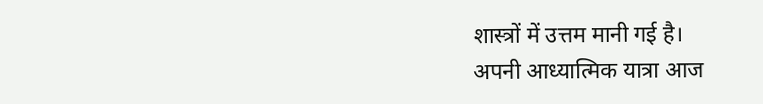शास्त्रों में उत्तम मानी गई है।
अपनी आध्यात्मिक यात्रा आज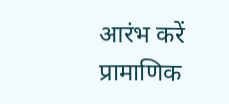आरंभ करें
प्रामाणिक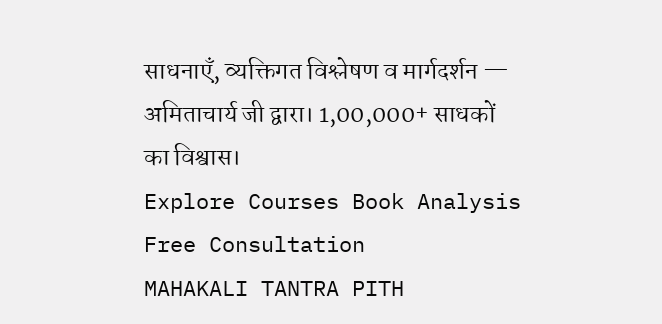साधनाएँ, व्यक्तिगत विश्लेषण व मार्गदर्शन — अमिताचार्य जी द्वारा। 1,00,000+ साधकों का विश्वास।
Explore Courses Book Analysis Free Consultation
MAHAKALI TANTRA PITH